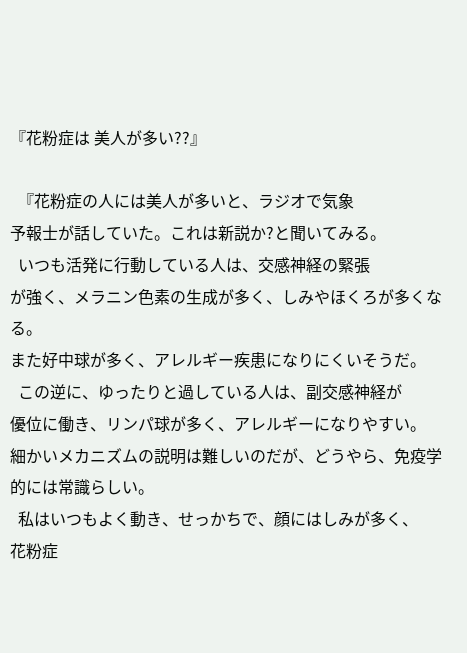『花粉症は 美人が多い??』

  『花粉症の人には美人が多いと、ラジオで気象
予報士が話していた。これは新説か?と聞いてみる。
  いつも活発に行動している人は、交感神経の緊張
が強く、メラニン色素の生成が多く、しみやほくろが多くなる。
また好中球が多く、アレルギー疾患になりにくいそうだ。
  この逆に、ゆったりと過している人は、副交感神経が
優位に働き、リンパ球が多く、アレルギーになりやすい。
細かいメカニズムの説明は難しいのだが、どうやら、免疫学
的には常識らしい。
  私はいつもよく動き、せっかちで、顔にはしみが多く、
花粉症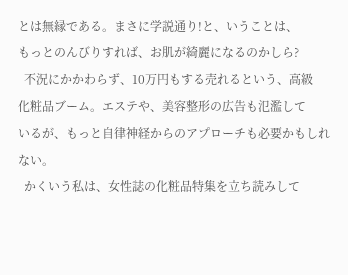とは無縁である。まさに学説通り!と、いうことは、
もっとのんびりすれば、お肌が綺麗になるのかしら?
  不況にかかわらず、10万円もする売れるという、高級
化粧品ブーム。エステや、美容整形の広告も氾濫して
いるが、もっと自律神経からのアプローチも必要かもしれない。
  かくいう私は、女性誌の化粧品特集を立ち読みして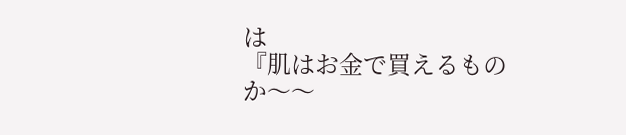は
『肌はお金で買えるものか〜〜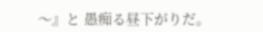〜』と 愚痴る昼下がりだ。